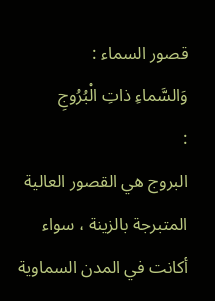قصور السماء :
وَالسَّماءِ ذاتِ الْبُرُوجِ
:
البروج هي القصور العالية المتبرجة بالزينة ، سواء أكانت في المدن السماوية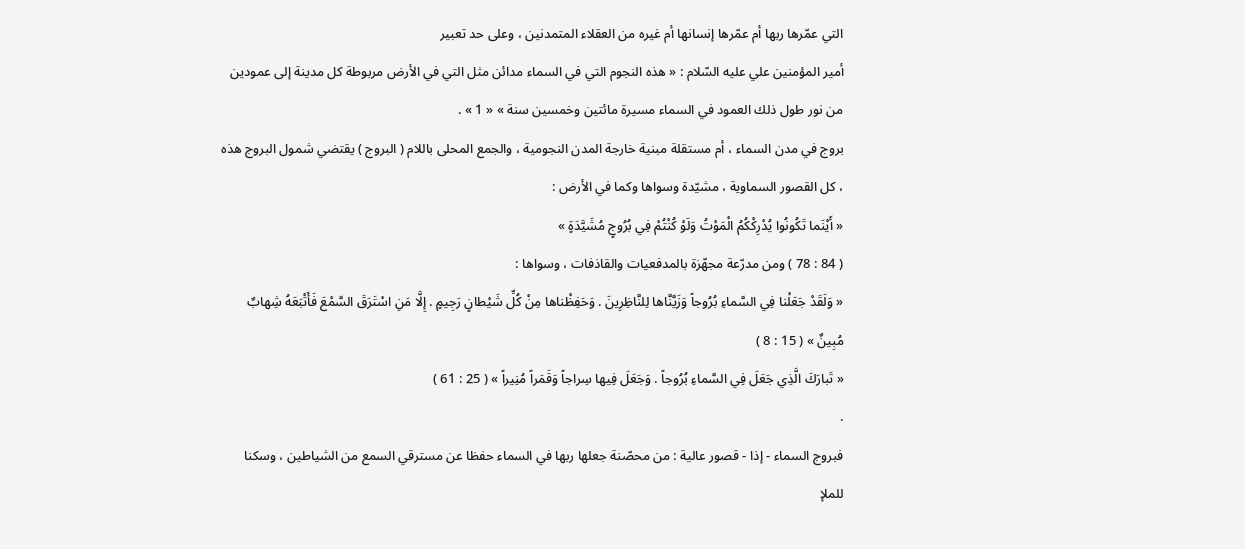التي عمّرها ربها أم عمّرها إنسانها أم غيره من العقلاء المتمدنين ، وعلى حد تعبير
أمير المؤمنين علي عليه السّلام : « هذه النجوم التي في السماء مدائن مثل التي في الأرض مربوطة كل مدينة إلى عمودين من نور طول ذلك العمود في السماء مسيرة مائتين وخمسين سنة » « 1 » .
بروج في مدن السماء ، أم مستقلة مبنية خارجة المدن النجومية ، والجمع المحلى باللام ( البروج ) يقتضي شمول البروج هذه ، كل القصور السماوية ، مشيّدة وسواها وكما في الأرض :
« أَيْنَما تَكُونُوا يُدْرِكْكُمُ الْمَوْتُ وَلَوْ كُنْتُمْ فِي بُرُوجٍ مُشَيَّدَةٍ »
( 84 : 78 ) ومن مدرّعة مجهّزة بالمدفعيات والقاذفات ، وسواها :
« وَلَقَدْ جَعَلْنا فِي السَّماءِ بُرُوجاً وَزَيَّنَّاها لِلنَّاظِرِينَ . وَحَفِظْناها مِنْ كُلِّ شَيْطانٍ رَجِيمٍ . إِلَّا مَنِ اسْتَرَقَ السَّمْعَ فَأَتْبَعَهُ شِهابٌ مُبِينٌ » ( 15 : 8 )
« تَبارَكَ الَّذِي جَعَلَ فِي السَّماءِ بُرُوجاً . وَجَعَلَ فِيها سِراجاً وَقَمَراً مُنِيراً » ( 25 : 61 )
.
فبروج السماء - إذا - قصور عالية : من محصّنة جعلها ربها في السماء حفظا عن مسترقي السمع من الشياطين ، وسكنا للملإ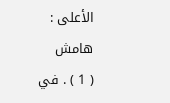الأعلى :
هامش
( 1 ) . في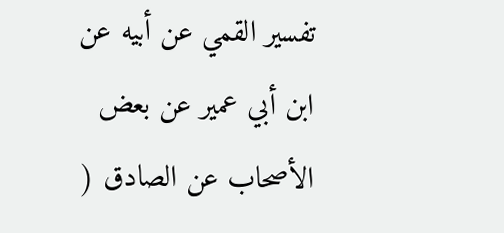تفسير القمي عن أبيه عن ابن أبي عمير عن بعض الأصحاب عن الصادق (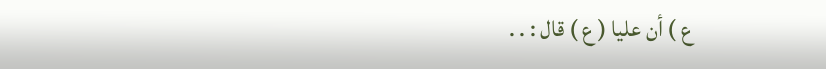ع ) أن عليا ( ع ) قال : . .